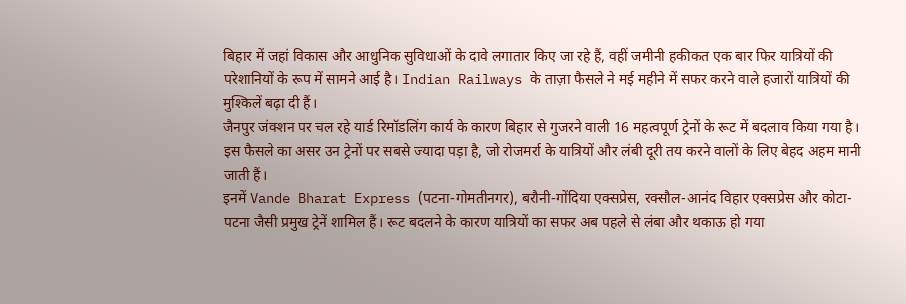बिहार में जहां विकास और आधुनिक सुविधाओं के दावे लगातार किए जा रहे हैं, वहीं जमीनी हकीकत एक बार फिर यात्रियों की परेशानियों के रूप में सामने आई है। Indian Railways के ताज़ा फैसले ने मई महीने में सफर करने वाले हजारों यात्रियों की मुश्किलें बढ़ा दी हैं।
जैनपुर जंक्शन पर चल रहे यार्ड रिमॉडलिंग कार्य के कारण बिहार से गुजरने वाली 16 महत्वपूर्ण ट्रेनों के रूट में बदलाव किया गया है। इस फैसले का असर उन ट्रेनों पर सबसे ज्यादा पड़ा है, जो रोजमर्रा के यात्रियों और लंबी दूरी तय करने वालों के लिए बेहद अहम मानी जाती हैं।
इनमें Vande Bharat Express (पटना-गोमतीनगर), बरौनी-गोंदिया एक्सप्रेस, रक्सौल-आनंद विहार एक्सप्रेस और कोटा-पटना जैसी प्रमुख ट्रेनें शामिल हैं। रूट बदलने के कारण यात्रियों का सफर अब पहले से लंबा और थकाऊ हो गया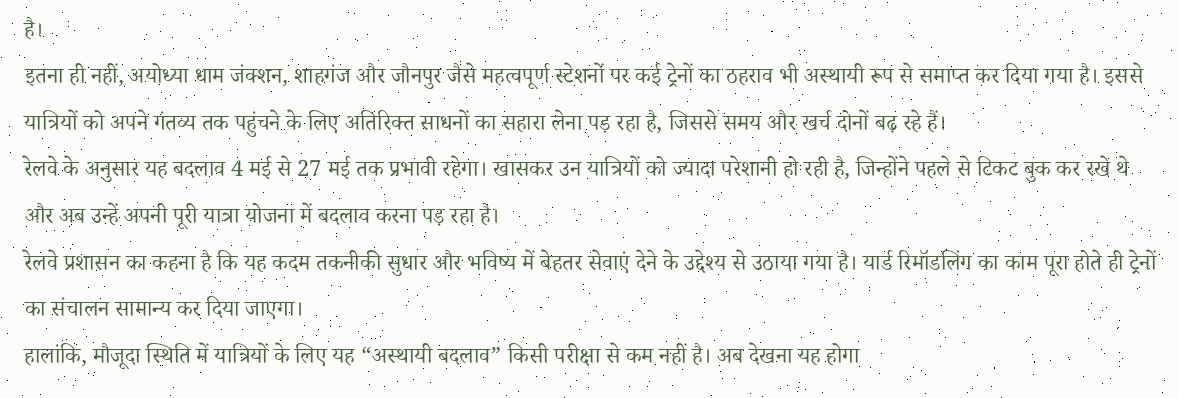है।
इतना ही नहीं, अयोध्या धाम जंक्शन, शाहगंज और जौनपुर जैसे महत्वपूर्ण स्टेशनों पर कई ट्रेनों का ठहराव भी अस्थायी रूप से समाप्त कर दिया गया है। इससे यात्रियों को अपने गंतव्य तक पहुंचने के लिए अतिरिक्त साधनों का सहारा लेना पड़ रहा है, जिससे समय और खर्च दोनों बढ़ रहे हैं।
रेलवे के अनुसार यह बदलाव 4 मई से 27 मई तक प्रभावी रहेगा। खासकर उन यात्रियों को ज्यादा परेशानी हो रही है, जिन्होंने पहले से टिकट बुक कर रखे थे और अब उन्हें अपनी पूरी यात्रा योजना में बदलाव करना पड़ रहा है।
रेलवे प्रशासन का कहना है कि यह कदम तकनीकी सुधार और भविष्य में बेहतर सेवाएं देने के उद्देश्य से उठाया गया है। यार्ड रिमॉडलिंग का काम पूरा होते ही ट्रेनों का संचालन सामान्य कर दिया जाएगा।
हालांकि, मौजूदा स्थिति में यात्रियों के लिए यह “अस्थायी बदलाव” किसी परीक्षा से कम नहीं है। अब देखना यह होगा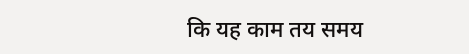कि यह काम तय समय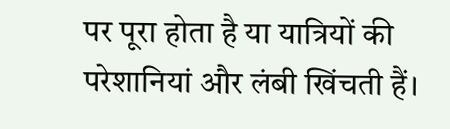पर पूरा होता है या यात्रियों की परेशानियां और लंबी खिंचती हैं।